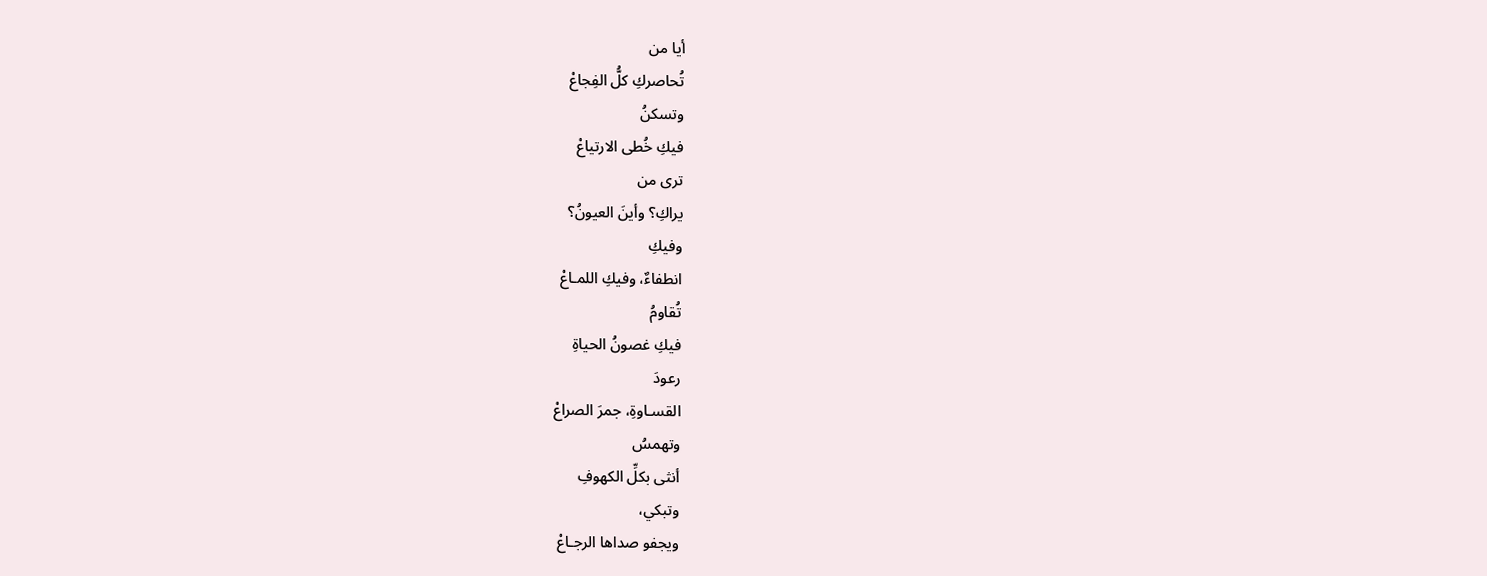أيا من
تُحاصركِ كلُّ الفِجاعْ
وتسكنُ
فيكِ خُطى الارتياعْ
ترى من
يراكِ؟ وأينَ العيونُ؟
وفيكِ
انطفاءٌ، وفيكِ اللمـاعْ
تُقاومُ
فيكِ غصونُ الحياةِ
رعودَ
القسـاوةِ، جمرَ الصراعْ
وتهمسُ
أنثى بكلِّ الكهوفِ
وتبكي،
ويجفو صداها الرجـاعْ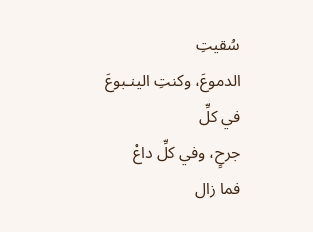سُقيتِ
الدموعَ، وكنتِ الينـبوعَ
في كلِّ
جرحٍ، وفي كلِّ داعْ
فما زال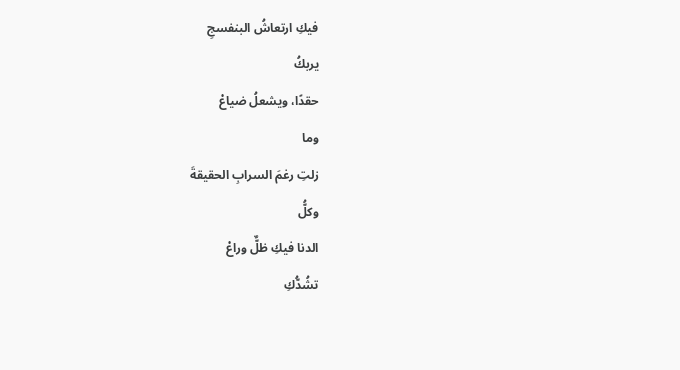فيكِ ارتعاشُ البنفسجِ
يربكُ
حقدًا، ويشعلُ ضياعْ
وما
زلتِ رغمَ السرابِ الحقيقةَ
وكلُّ
الدنا فيكِ ظلٌّ وراعْ
تشُدُّكِ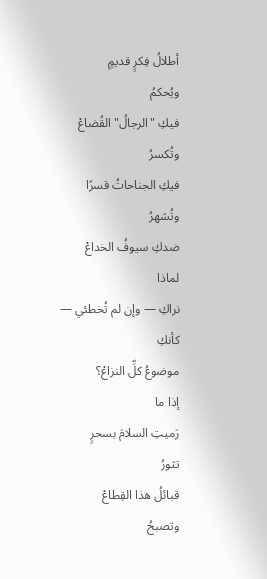أطلالُ فِكرٍ قديمٍ
ويُحكمُ
فيكِ "الرجالُ" القُضاعْ
وتُكسرُ
فيكِ الجناحاتُ قسرًا
وتُشهرُ
ضدكِ سيوفُ الخداعْ
لماذا
نراكِ — وإن لم تُخطئي —
كأنكِ
موضوعُ كلِّ النزاعْ؟
إذا ما
رَميتِ السلامَ بسحرٍ
تثورُ
قبائلُ هذا القِطاعْ
وتصبحُ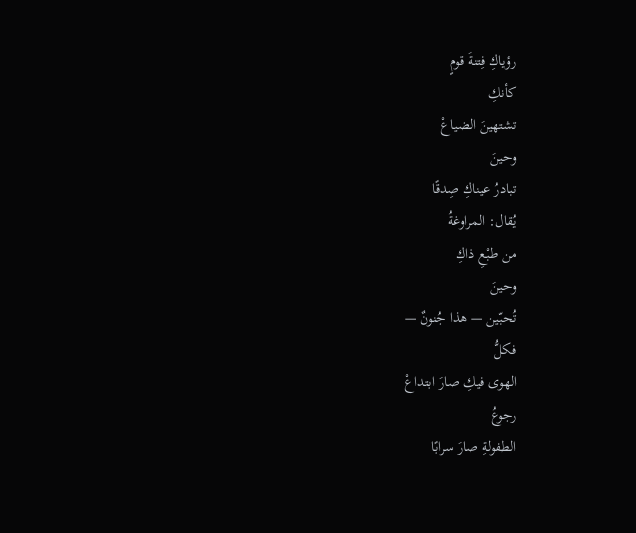رؤياكِ فِتنةَ قومٍ
كأنكِ
تشتهينَ الضياعْ
وحينَ
تبادرُ عيناكِ صِدقًا
يُقال: المراوغةُ
من طبْعِ ذاكِ
وحينَ
تُحبّين — هذا جُنونٌ —
فكلُّ
الهوى فيكِ صارَ ابتداعْ
رجوعُ
الطفولةِ صارَ سرابًا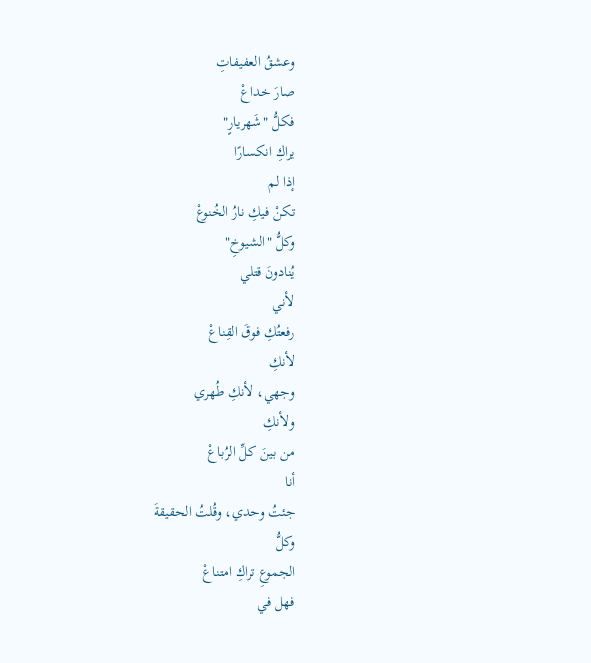وعشقُ العفيفاتِ
صارَ خداعْ
فكلُّ "شَهريارٍ"
يراكِ انكسارًا
إذا لم
تكنْ فيكِ نارُ الخُنوعْ
وكلُّ "الشيوخِ"
يُنادونَ قتلي
لأني
رفعتُكِ فوقَ القِناعْ
لأنكِ
وجهي، لأنكِ طُهري
ولأنكِ
من بينَ كلِّ الرُباعْ
أنا
جئتُ وحدي، وقُلتُ الحقيقةَ
وكلُّ
الجموعِ تراكِ امتناعْ
فهل في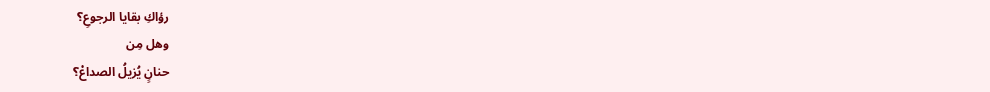رؤاكِ بقايا الرجوعِ؟
وهل مِن
حنانٍ يُزيلُ الصداعْ؟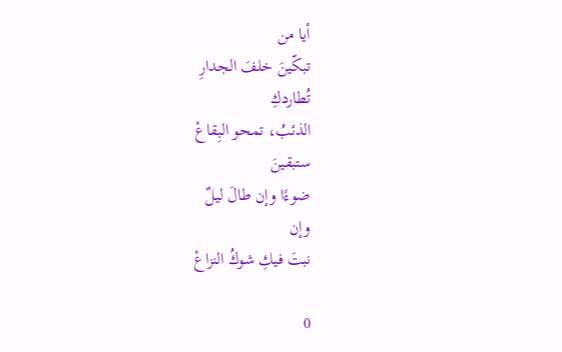أيا من
تبكّينَ خلفَ الجدارِ
تُطاردكِ
الذئبُ، تمحو البِقاعْ
ستبقينَ
ضوءًا وإن طالَ ليلٌ
وإن
نبتَ فيكِ شوكُ النزاعْ

0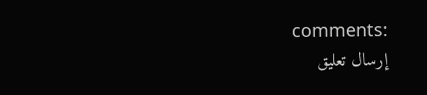comments:
إرسال تعليق